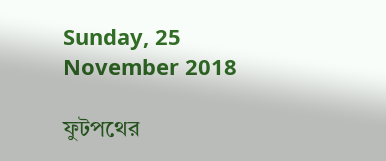Sunday, 25 November 2018

ফুটপথের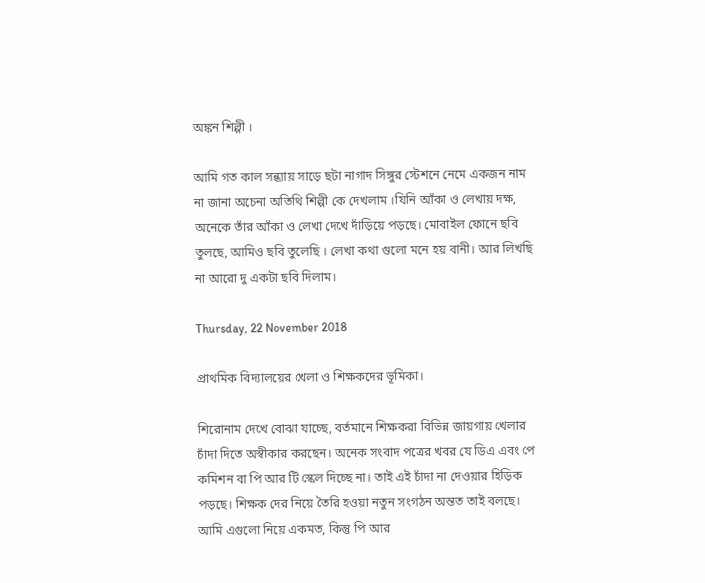অঙ্কন শিল্পী ।

আমি গত কাল সন্ধ্যায় সাড়ে ছটা নাগাদ সিঙ্গুর স্টেশনে নেমে একজন নাম না জানা অচেনা অতিথি শিল্পী কে দেখলাম ।যিনি আঁকা ও লেখায় দক্ষ, অনেকে তাঁর আঁকা ও লেখা দেখে দাঁড়িয়ে পড়ছে। মোবাইল ফোনে ছবি তুলছে, আমিও ছবি তুলেছি । লেখা কথা গুলো মনে হয় বানী। আর লিখছি না আরো দু একটা ছবি দিলাম।

Thursday, 22 November 2018

প্রাথমিক বিদ্যালয়ের খেলা ও শিক্ষকদের ভূমিকা।

শিরোনাম দেখে বোঝা যাচ্ছে, বর্তমানে শিক্ষকরা বিভিন্ন জায়গায় খেলার চাঁদা দিতে অস্বীকার করছেন। অনেক সংবাদ পত্রের খবর যে ডিএ এবং পে কমিশন বা পি আর টি স্কেল দিচ্ছে না। তাই এই চাঁদা না দেওয়ার হিড়িক পড়ছে। শিক্ষক দের নিয়ে তৈরি হওয়া নতুন সংগঠন অন্তত তাই বলছে। আমি এগুলো নিয়ে একমত, কিন্তু পি আর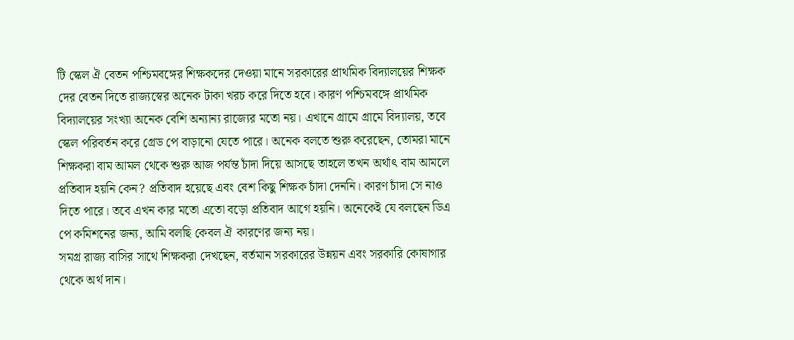টি স্কেল ঐ বেতন পশ্চিমবঙ্গের শিক্ষকদের দেওয়া মানে সরকারের প্রাথমিক বিদ্যালয়ের শিক্ষক দের বেতন দিতে রাজ্যস্বের অনেক টাকা খরচ করে দিতে হবে। কারণ পশ্চিমবঙ্গে প্রাথমিক বিদ্যালয়ের সংখ্যা অনেক বেশি অন্যান্য রাজ্যের মতো নয়। এখানে গ্রামে গ্রামে বিদ্যালয়, তবে স্কেল পরিবর্তন করে গ্রেড পে বাড়ানো যেতে পারে। অনেক বলতে শুরু করেছেন, তোমরা মানে শিক্ষকরা বাম আমল থেকে শুরু আজ পর্যন্ত চাঁদা দিয়ে আসছে তাহলে তখন অর্থাৎ বাম আমলে প্রতিবাদ হয়নি কেন? প্রতিবাদ হয়েছে এবং বেশ কিছু শিক্ষক চাঁদা দেননি। কারণ চাঁদা সে নাও দিতে পারে। তবে এখন কার মতো এতো বড়ো প্রতিবাদ আগে হয়নি। অনেকেই যে বলছেন ডিএ পে কমিশনের জন্য, আমি বলছি কেবল ঐ কারণের জন্য নয়।
সমগ্র রাজ্য বাসির সাথে শিক্ষকরা দেখছেন, বর্তমান সরকারের উন্নয়ন এবং সরকারি কোষাগার থেকে অর্থ দান।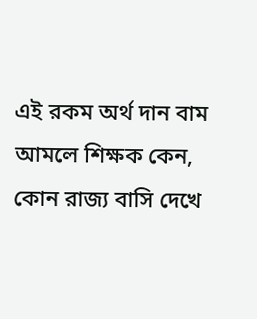এই রকম অর্থ দান বাম আমলে শিক্ষক কেন, কোন রাজ্য বাসি দেখে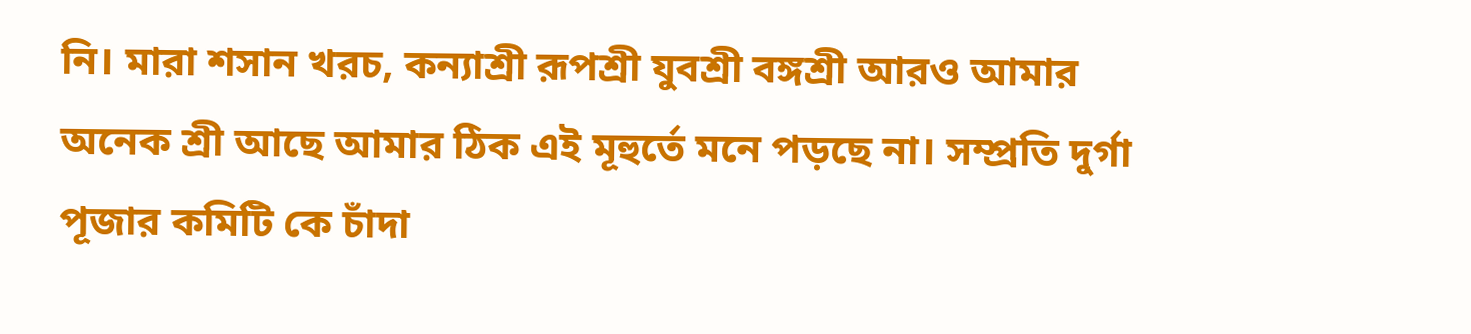নি। মারা শসান খরচ, কন্যাশ্রী রূপশ্রী যুবশ্রী বঙ্গশ্রী আরও আমার অনেক শ্রী আছে আমার ঠিক এই মূহুর্তে মনে পড়ছে না। সম্প্রতি দুর্গা পূজার কমিটি কে চাঁদা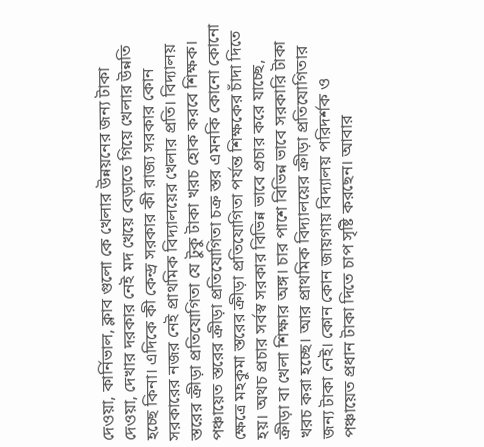দেওয়া, কার্নিভাল, ক্লাব গুলো কে খেলার উন্নয়নের জন্য টাকা দেওয়া, দেখার দরকার নেই মদ খেয়ে বেড়াতে গিয়ে খেলার উন্নতি হচ্ছে কিনা। এদিকে কী কেন্দ্র সরকার কী রাজ্য সরকার কোন সরকারের নজর নেই প্রাথমিক বিদ্যালয়ের খেলার প্রতি। বিদ্যালয় স্তরের ক্রীড়া প্রতিযোগিতা যে টুকু টাকা খরচ হোক করবে শিক্ষক। পঞ্চায়েত স্তরের ক্রীড়া প্রতিযোগিতা চক্র স্তর এমনকি কোনো কোনো ক্ষেত্রে মহকুমা স্তরের ক্রীড়া প্রতিযোগিতা পর্যন্ত শিক্ষকের চাঁদা দিতে হয়। অথচ প্রচার সর্বস্ব সরকার বিভিন্ন ভাবে প্রচার করে যাচ্ছে, ক্রীড়া বা খেলা শিক্ষার অঙ্গ। চার পাশে বিভিন্ন ভাবে সরকারি টাকা খরচ করা হচ্ছে। আর প্রাথমিক বিদ্যালয়ের ক্রীড়া প্রতিযোগিতার জন্য টাকা নেই। কোন কোন জায়গায় বিদ্যালয় পরিদর্শক ও পঞ্চায়েত প্রধান টাকা দিতে চাপ সৃষ্টি করছেন। আবার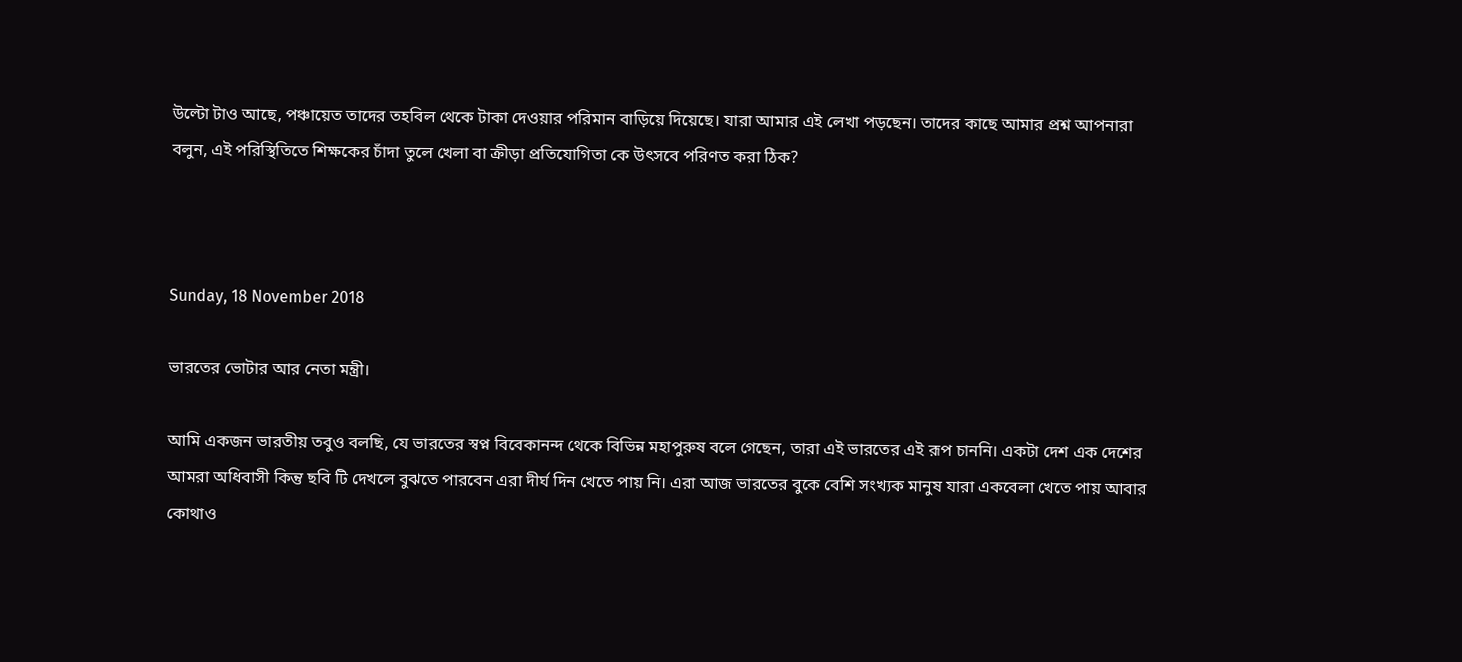উল্টো টাও আছে, পঞ্চায়েত তাদের তহবিল থেকে টাকা দেওয়ার পরিমান বাড়িয়ে দিয়েছে। যারা আমার এই লেখা পড়ছেন। তাদের কাছে আমার প্রশ্ন আপনারা বলুন, এই পরিস্থিতিতে শিক্ষকের চাঁদা তুলে খেলা বা ক্রীড়া প্রতিযোগিতা কে উৎসবে পরিণত করা ঠিক?



Sunday, 18 November 2018

ভারতের ভোটার আর নেতা মন্ত্রী।

আমি একজন ভারতীয় তবুও বলছি, যে ভারতের স্বপ্ন বিবেকানন্দ থেকে বিভিন্ন মহাপুরুষ বলে গেছেন, তারা এই ভারতের এই রূপ চাননি। একটা দেশ এক দেশের আমরা অধিবাসী কিন্তু ছবি টি দেখলে বুঝতে পারবেন এরা দীর্ঘ দিন খেতে পায় নি। এরা আজ ভারতের বুকে বেশি সংখ্যক মানুষ যারা একবেলা খেতে পায় আবার কোথাও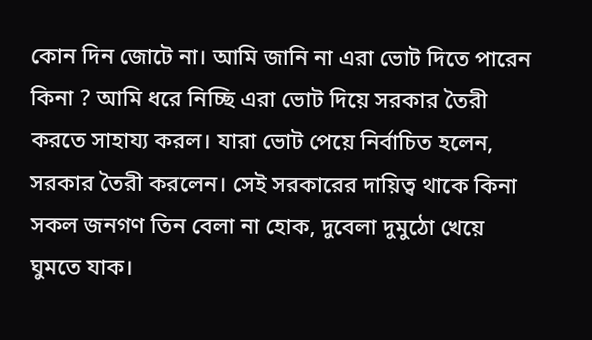কোন দিন জোটে না। আমি জানি না এরা ভোট দিতে পারেন কিনা ? আমি ধরে নিচ্ছি এরা ভোট দিয়ে সরকার তৈরী করতে সাহায্য করল। যারা ভোট পেয়ে নির্বাচিত হলেন, সরকার তৈরী করলেন। সেই সরকারের দায়িত্ব থাকে কিনা সকল জনগণ তিন বেলা না হোক, দুবেলা দুমুঠো খেয়ে ঘুমতে যাক।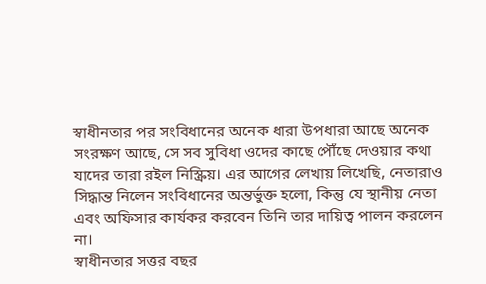স্বাধীনতার পর সংবিধানের অনেক ধারা উপধারা আছে অনেক সংরক্ষণ আছে, সে সব সুবিধা ওদের কাছে পৌঁছে দেওয়ার কথা যাদের তারা রইল নিস্ক্রিয়। এর আগের লেখায় লিখেছি, নেতারাও সিদ্ধান্ত নিলেন সংবিধানের অন্তর্ভুক্ত হলো, কিন্তু যে স্থানীয় নেতা এবং অফিসার কার্যকর করবেন তিনি তার দায়িত্ব পালন করলেন না।
স্বাধীনতার সত্তর বছর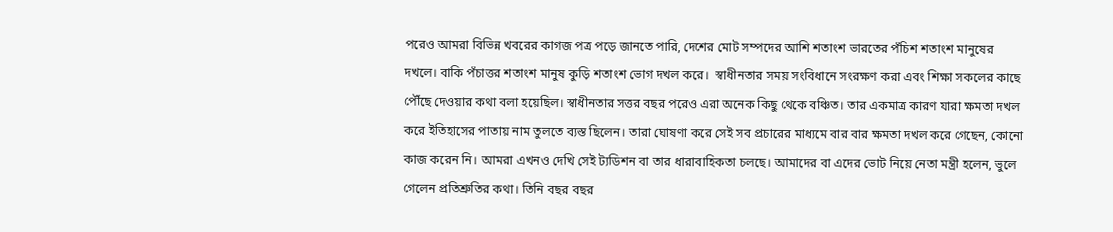পরেও আমরা বিভিন্ন খবরের কাগজ পত্র পড়ে জানতে পারি, দেশের মোট সম্পদের আশি শতাংশ ভারতের পঁচিশ শতাংশ মানুষের দখলে। বাকি পঁচাত্তর শতাংশ মানুষ কুড়ি শতাংশ ভোগ দখল করে।  স্বাধীনতার সময় সংবিধানে সংরক্ষণ করা এবং শিক্ষা সকলের কাছে পৌঁছে দেওয়ার কথা বলা হয়েছিল। স্বাধীনতার সত্তর বছর পরেও এরা অনেক কিছু থেকে বঞ্চিত। তার একমাত্র কারণ যারা ক্ষমতা দখল করে ইতিহাসের পাতায় নাম তুলতে ব্যস্ত ছিলেন। তারা ঘোষণা করে সেই সব প্রচারের মাধ্যমে বার বার ক্ষমতা দখল করে গেছেন, কোনো কাজ করেন নি। আমরা এখনও দেখি সেই ট্যডিশন বা তার ধারাবাহিকতা চলছে। আমাদের বা এদের ভোট নিয়ে নেতা মন্ত্রী হলেন, ভুলে গেলেন প্রতিশ্রুতির কথা। তিনি বছর বছর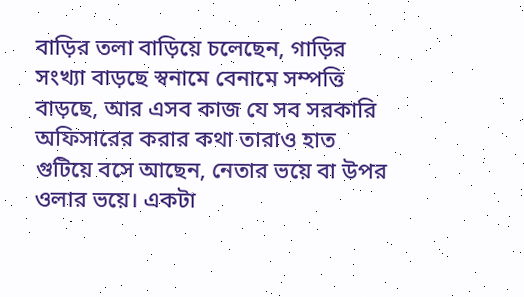বাড়ির তলা বাড়িয়ে চলেছেন, গাড়ির সংখ্যা বাড়ছে স্বনামে বেনামে সম্পত্তি বাড়ছে, আর এসব কাজ যে সব সরকারি অফিসারের করার কথা তারাও হাত গুটিয়ে বসে আছেন, নেতার ভয়ে বা উপর ওলার ভয়ে। একটা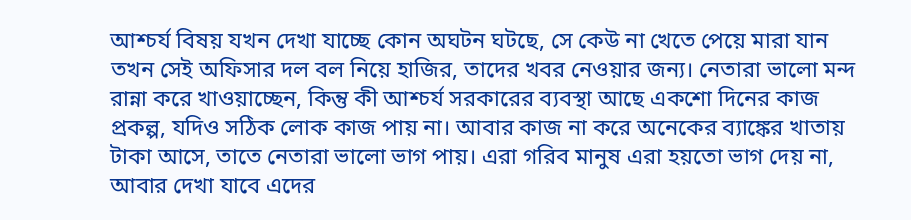আশ্চর্য বিষয় যখন দেখা যাচ্ছে কোন অঘটন ঘটছে, সে কেউ না খেতে পেয়ে মারা যান তখন সেই অফিসার দল বল নিয়ে হাজির, তাদের খবর নেওয়ার জন্য। নেতারা ভালো মন্দ রান্না করে খাওয়াচ্ছেন, কিন্তু কী আশ্চর্য সরকারের ব্যবস্থা আছে একশো দিনের কাজ প্রকল্প, যদিও সঠিক লোক কাজ পায় না। আবার কাজ না করে অনেকের ব্যাঙ্কের খাতায় টাকা আসে, তাতে নেতারা ভালো ভাগ পায়। এরা গরিব মানুষ এরা হয়তো ভাগ দেয় না, আবার দেখা যাবে এদের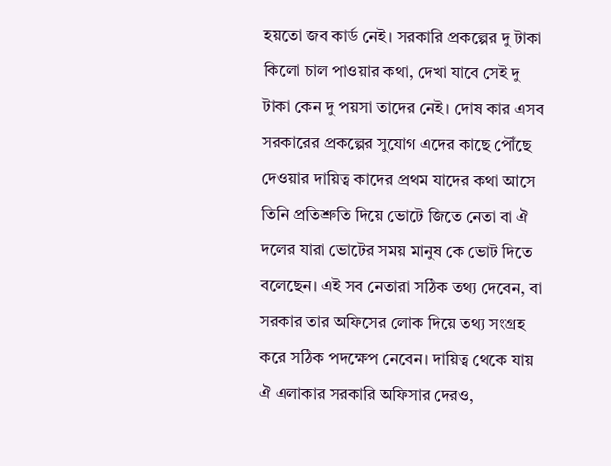হয়তো জব কার্ড নেই। সরকারি প্রকল্পের দু টাকা কিলো চাল পাওয়ার কথা, দেখা যাবে সেই দু টাকা কেন দু পয়সা তাদের নেই। দোষ কার এসব সরকারের প্রকল্পের সুযোগ এদের কাছে পৌঁছে দেওয়ার দায়িত্ব কাদের প্রথম যাদের কথা আসে তিনি প্রতিশ্রুতি দিয়ে ভোটে জিতে নেতা বা ঐ দলের যারা ভোটের সময় মানুষ কে ভোট দিতে বলেছেন। এই সব নেতারা সঠিক তথ্য দেবেন, বা সরকার তার অফিসের লোক দিয়ে তথ্য সংগ্রহ করে সঠিক পদক্ষেপ নেবেন। দায়িত্ব থেকে যায় ঐ এলাকার সরকারি অফিসার দেরও,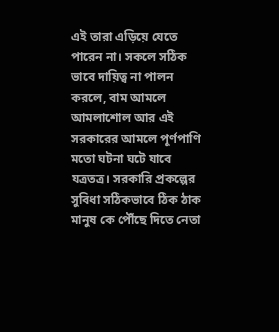এই তারা এড়িয়ে যেতে পারেন না। সকলে সঠিক ভাবে দায়িত্ব না পালন করলে, বাম আমলে আমলাশোল আর এই সরকারের আমলে পূর্ণপাণি মতো ঘটনা ঘটে যাবে যত্রতত্র। সরকারি প্রকল্পের সুবিধা সঠিকভাবে ঠিক ঠাক মানুষ কে পৌঁছে দিতে নেতা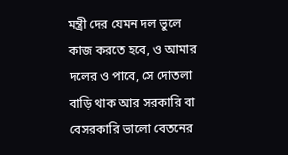মন্ত্রী দের যেমন দল ভুলে কাজ করতে হবে, ও আমার দলের ও পাবে, সে দোতলা বাড়ি থাক আর সরকারি বা বেসরকারি ভালো বেতনের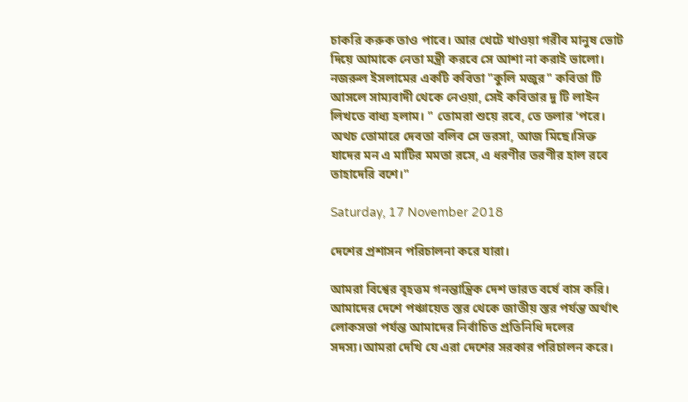চাকরি করুক তাও পাবে। আর খেটে খাওয়া গরীব মানুষ ভোট দিয়ে আমাকে নেতা মন্ত্রী করবে সে আশা না করাই ভালো। নজরুল ইসলামের একটি কবিতা "কুলি মজুর" কবিতা টি আসলে সাম্যবাদী থেকে নেওয়া, সেই কবিতার দু টি লাইন লিখতে বাধ্য হলাম। " তোমরা শুয়ে রবে, তে তলার 'পরে। অথচ তোমারে দেবতা বলিব সে ভরসা, আজ মিছে।সিক্ত যাদের মন এ মাটির মমতা রসে, এ ধরণীর তরণীর হাল রবে তাহাদেরি বশে।"

Saturday, 17 November 2018

দেশের প্রশাসন পরিচালনা করে যারা।

আমরা বিশ্বের বৃহত্তম গনন্তান্ত্রিক দেশ ভারত বর্ষে বাস করি। আমাদের দেশে পঞ্চায়েত স্তর থেকে জাতীয় স্তর পর্যন্ত অর্থাৎ লোকসভা পর্যন্ত আমাদের নির্বাচিত প্রতিনিধি দলের সদস্য।আমরা দেখি যে এরা দেশের সরকার পরিচালন করে।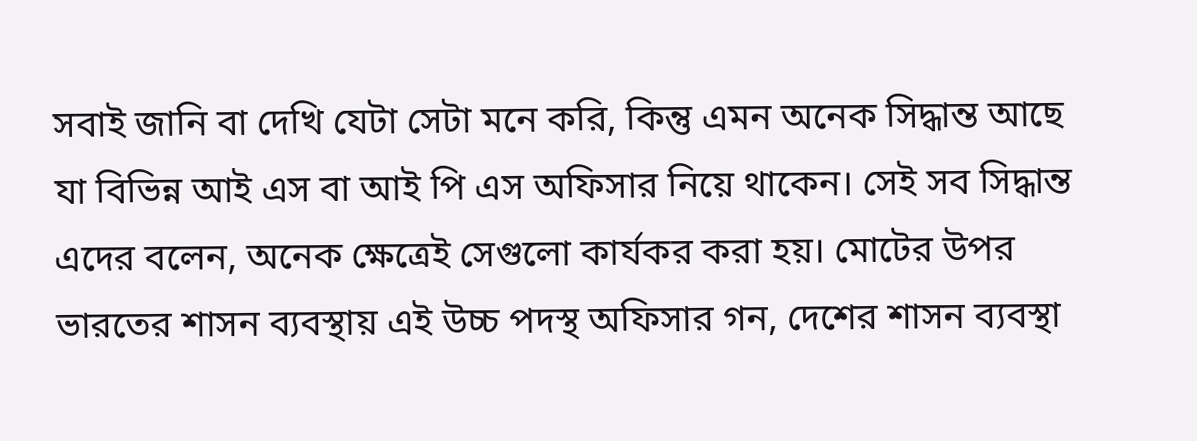সবাই জানি বা দেখি যেটা সেটা মনে করি, কিন্তু এমন অনেক সিদ্ধান্ত আছে যা বিভিন্ন আই এস বা আই পি এস অফিসার নিয়ে থাকেন। সেই সব সিদ্ধান্ত এদের বলেন, অনেক ক্ষেত্রেই সেগুলো কার্যকর করা হয়। মোটের উপর ভারতের শাসন ব্যবস্থায় এই উচ্চ পদস্থ অফিসার গন, দেশের শাসন ব্যবস্থা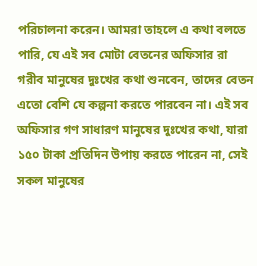পরিচালনা করেন। আমরা তাহলে এ কথা বলতে পারি, যে এই সব মোটা বেতনের অফিসার রা গরীব মানুষের দুঃখের কথা শুনবেন, তাদের বেতন এতো বেশি যে কল্পনা করতে পারবেন না। এই সব অফিসার গণ সাধারণ মানুষের দুঃখের কথা, যারা ১৫০ টাকা প্রতিদিন উপায় করতে পারেন না, সেই সকল মানুষের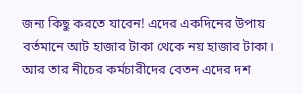জন্য কিছু করতে যাবেন! এদের একদিনের উপায় বর্তমানে আট হাজার টাকা থেকে নয় হাজার টাকা। আর তার নীচের কর্মচারীদের বেতন এদের দশ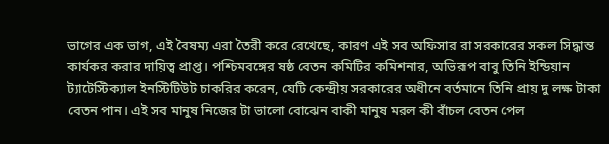ভাগের এক ভাগ, এই বৈষম্য এরা তৈরী করে রেখেছে, কারণ এই সব অফিসার রা সরকারের সকল সিদ্ধান্ত কার্যকর করার দায়িত্ব প্রাপ্ত। পশ্চিমবঙ্গের ষষ্ঠ বেতন কমিটির কমিশনার, অভিরূপ বাবু তিনি ইন্ডিয়ান ট্যাটেস্টিক্যাল ইনস্টিটিউট চাকরির করেন, যেটি কেন্দ্রীয় সরকারের অধীনে বর্তমানে তিনি প্রায় দু লক্ষ টাকা বেতন পান। এই সব মানুষ নিজের টা ভালো বোঝেন বাকী মানুষ মরল কী বাঁচল বেতন পেল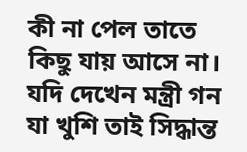কী না পেল তাতে কিছু যায় আসে না। যদি দেখেন মন্ত্রী গন যা খুশি তাই সিদ্ধান্ত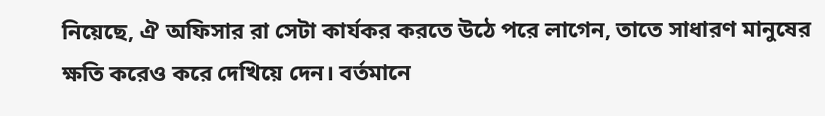নিয়েছে, ঐ অফিসার রা সেটা কার্যকর করতে উঠে পরে লাগেন, তাতে সাধারণ মানুষের ক্ষতি করেও করে দেখিয়ে দেন। বর্তমানে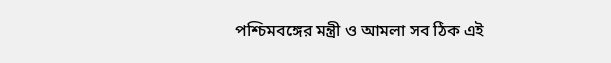পশ্চিমবঙ্গের মন্ত্রী ও আমলা সব ঠিক এই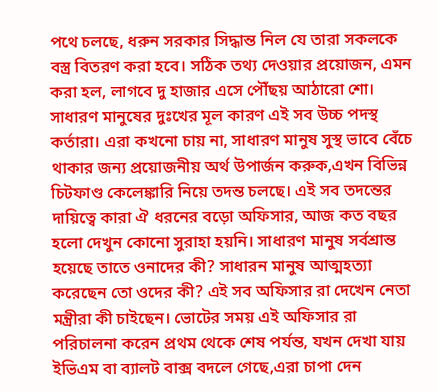পথে চলছে, ধরুন সরকার সিদ্ধান্ত নিল যে তারা সকলকে বস্ত্র বিতরণ করা হবে। সঠিক তথ্য দেওয়ার প্রয়োজন, এমন করা হল, লাগবে দু হাজার এসে পৌঁছয় আঠারো শো।
সাধারণ মানুষের দুঃখের মূল কারণ এই সব উচ্চ পদস্থ কর্তারা। এরা কখনো চায় না, সাধারণ মানুষ সুস্থ ভাবে বেঁচে থাকার জন্য প্রয়োজনীয় অর্থ উপার্জন করুক,এখন বিভিন্ন চিটফাণ্ড কেলেঙ্কারি নিয়ে তদন্ত চলছে। এই সব তদন্তের দায়িত্বে কারা ঐ ধরনের বড়ো অফিসার, আজ কত বছর হলো দেখুন কোনো সুরাহা হয়নি। সাধারণ মানুষ সর্বশ্রান্ত হয়েছে তাতে ওনাদের কী? সাধারন মানুষ আত্মহত্যা করেছেন তো ওদের কী? এই সব অফিসার রা দেখেন নেতা মন্ত্রীরা কী চাইছেন। ভোটের সময় এই অফিসার রা পরিচালনা করেন প্রথম থেকে শেষ পর্যন্ত, যখন দেখা যায় ইভিএম বা ব্যালট বাক্স বদলে গেছে,এরা চাপা দেন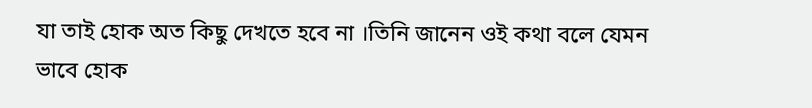যা তাই হোক অত কিছু দেখতে হবে না ।তিনি জানেন ওই কথা বলে যেমন ভাবে হোক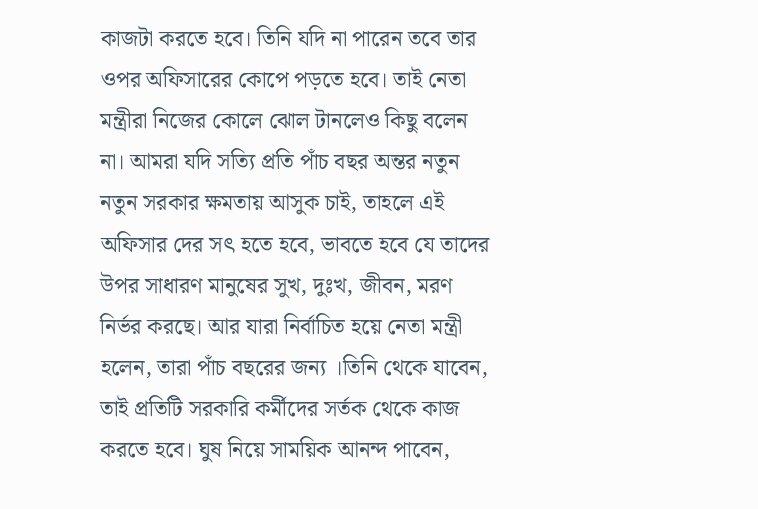কাজটা করতে হবে। তিনি যদি না পারেন তবে তার ওপর অফিসারের কোপে পড়তে হবে। তাই নেতা মন্ত্রীরা নিজের কোলে ঝোল টানলেও কিছু বলেন না। আমরা যদি সত্যি প্রতি পাঁচ বছর অন্তর নতুন নতুন সরকার ক্ষমতায় আসুক চাই, তাহলে এই অফিসার দের সৎ হতে হবে, ভাবতে হবে যে তাদের উপর সাধারণ মানুষের সুখ, দুঃখ, জীবন, মরণ নির্ভর করছে। আর যারা নির্বাচিত হয়ে নেতা মন্ত্রী হলেন, তারা পাঁচ বছরের জন্য ।তিনি থেকে যাবেন, তাই প্রতিটি সরকারি কর্মীদের সর্তক থেকে কাজ করতে হবে। ঘুষ নিয়ে সাময়িক আনন্দ পাবেন,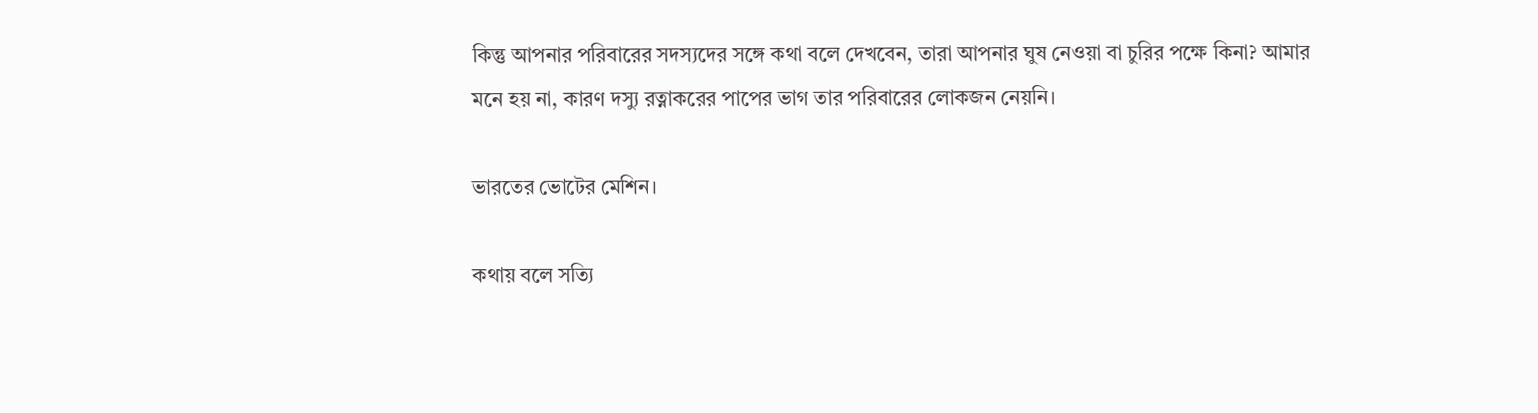কিন্তু আপনার পরিবারের সদস্যদের সঙ্গে কথা বলে দেখবেন, তারা আপনার ঘুষ নেওয়া বা চুরির পক্ষে কিনা? আমার মনে হয় না, কারণ দস্যু রত্নাকরের পাপের ভাগ তার পরিবারের লোকজন নেয়নি।

ভারতের ভোটের মেশিন।

কথায় বলে সত্যি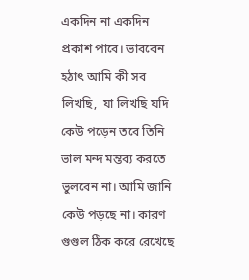একদিন না একদিন প্রকাশ পাবে। ভাববেন হঠাৎ আমি কী সব লিখছি,  যা লিখছি যদি কেউ পড়েন তবে তিনি ভাল মন্দ মন্তব্য করতে ভুলবেন না। আমি জানি কেউ পড়ছে না। কারণ গুগুল ঠিক করে রেখেছে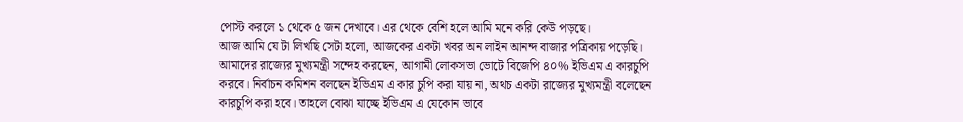পোস্ট করলে ১ থেকে ৫ জন দেখাবে। এর থেকে বেশি হলে আমি মনে করি কেউ পড়ছে।
আজ আমি যে টা লিখছি সেটা হলো, আজকের একটা খবর অন লাইন আনন্দ বাজার পত্রিকায় পড়েছি। আমাদের রাজ্যের মুখ্যমন্ত্রী সন্দেহ করছেন, আগামী লোকসভা ভোটে বিজেপি ৪০% ইভিএম এ কারচুপি করবে। নির্বাচন কমিশন বলছেন ইভিএম এ কার চুপি করা যায় না, অথচ একটা রাজ্যের মুখ্যমন্ত্রী বলেছেন কারচুপি করা হবে। তাহলে বোঝা যাচ্ছে ইভিএম এ যেকোন ভাবে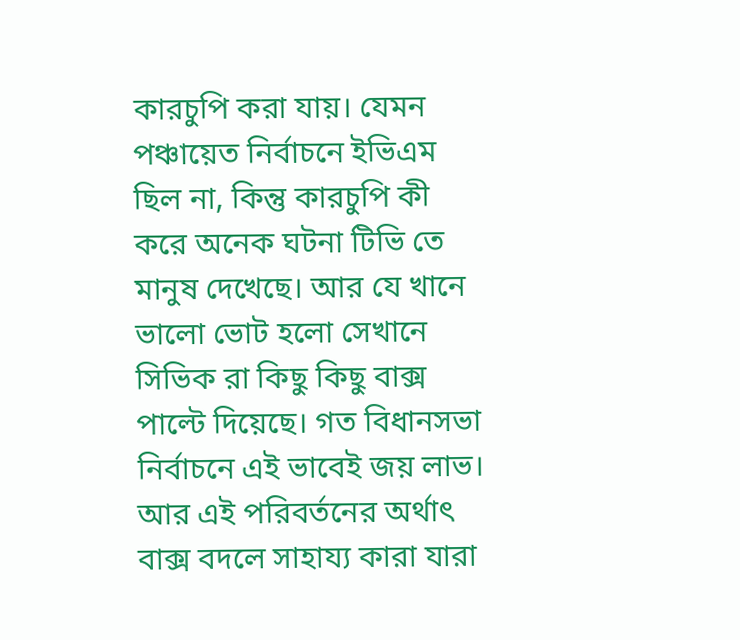কারচুপি করা যায়। যেমন পঞ্চায়েত নির্বাচনে ইভিএম ছিল না, কিন্তু কারচুপি কী করে অনেক ঘটনা টিভি তে মানুষ দেখেছে। আর যে খানে ভালো ভোট হলো সেখানে সিভিক রা কিছু কিছু বাক্স পাল্টে দিয়েছে। গত বিধানসভা নির্বাচনে এই ভাবেই জয় লাভ। আর এই পরিবর্তনের অর্থাৎ বাক্স বদলে সাহায্য কারা যারা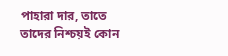পাহারা দার, তাতে তাদের নিশ্চয়ই কোন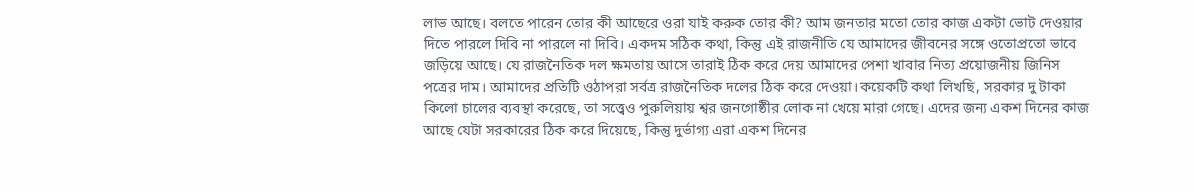লাভ আছে। বলতে পারেন তোর কী আছেরে ওরা যাই করুক তোর কী? আম জনতার মতো তোর কাজ একটা ভোট দেওয়ার দিতে পারলে দিবি না পারলে না দিবি। একদম সঠিক কথা, কিন্তু এই রাজনীতি যে আমাদের জীবনের সঙ্গে ওতোপ্রতো ভাবে জড়িয়ে আছে। যে রাজনৈতিক দল ক্ষমতায় আসে তারাই ঠিক করে দেয় আমাদের পেশা খাবার নিত্য প্রয়োজনীয় জিনিস পত্রের দাম। আমাদের প্রতিটি ওঠাপরা সর্বত্র রাজনৈতিক দলের ঠিক করে দেওয়া।কয়েকটি কথা লিখছি, সরকার দু টাকা কিলো চালের ব্যবস্থা করেছে, তা সত্ত্বেও পুরুলিয়ায় শ্বর জনগোষ্ঠীর লোক না খেয়ে মারা গেছে। এদের জন্য একশ দিনের কাজ আছে যেটা সরকারের ঠিক করে দিয়েছে, কিন্তু দুর্ভাগ্য এরা একশ দিনের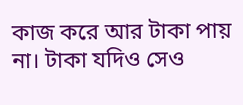কাজ করে আর টাকা পায় না। টাকা যদিও সেও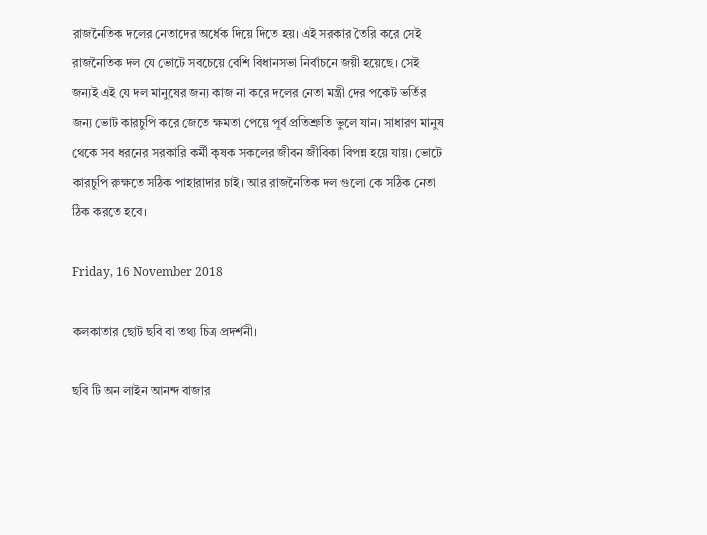রাজনৈতিক দলের নেতাদের অর্ধেক দিয়ে দিতে হয়। এই সরকার তৈরি করে সেই রাজনৈতিক দল যে ভোটে সবচেয়ে বেশি বিধানসভা নির্বাচনে জয়ী হয়েছে। সেই জন্যই এই যে দল মানুষের জন্য কাজ না করে দলের নেতা মন্ত্রী দের পকেট ভর্তির জন্য ভোট কারচুপি করে জেতে ক্ষমতা পেয়ে পূর্ব প্রতিশ্রুতি ভুলে যান। সাধারণ মানুষ থেকে সব ধরনের সরকারি কর্মী কৃষক সকলের জীবন জীবিকা বিপন্ন হয়ে যায়। ভোটে কারচুপি রুক্ষতে সঠিক পাহারাদার চাই। আর রাজনৈতিক দল গুলো কে সঠিক নেতা ঠিক করতে হবে।

Friday, 16 November 2018

কলকাতার ছোট ছবি বা তথ্য চিত্র প্রদর্শনী।

ছবি টি অন লাইন আনন্দ বাজার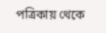পত্রিকায় থেকে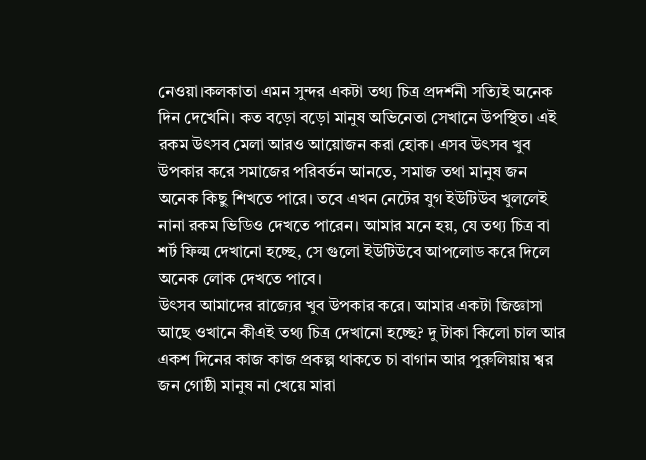নেওয়া।কলকাতা এমন সুন্দর একটা তথ্য চিত্র প্রদর্শনী সত্যিই অনেক দিন দেখেনি। কত বড়ো বড়ো মানুষ অভিনেতা সেখানে উপস্থিত। এই রকম উৎসব মেলা আরও আয়োজন করা হোক। এসব উৎসব খুব উপকার করে সমাজের পরিবর্তন আনতে, সমাজ তথা মানুষ জন অনেক কিছু শিখতে পারে। তবে এখন নেটের যুগ ইউটিউব খুললেই নানা রকম ভিডিও দেখতে পারেন। আমার মনে হয়, যে তথ্য চিত্র বা শর্ট ফিল্ম দেখানো হচ্ছে, সে গুলো ইউটিউবে আপলোড করে দিলে অনেক লোক দেখতে পাবে।
উৎসব আমাদের রাজ্যের খুব উপকার করে। আমার একটা জিজ্ঞাসা আছে ওখানে কীএই তথ্য চিত্র দেখানো হচ্ছে? দু টাকা কিলো চাল আর একশ দিনের কাজ কাজ প্রকল্প থাকতে চা বাগান আর পুরুলিয়ায় শ্বর জন গোষ্ঠী মানুষ না খেয়ে মারা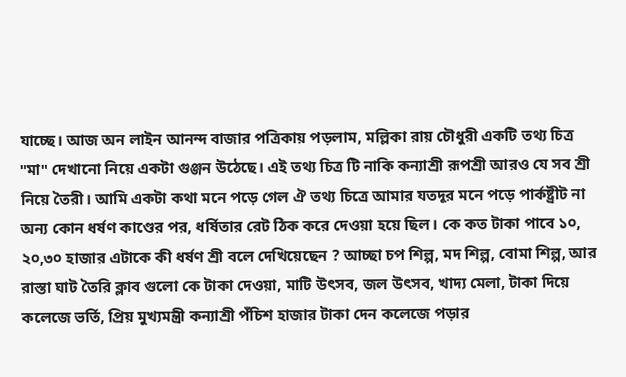যাচ্ছে। আজ অন লাইন আনন্দ বাজার পত্রিকায় পড়লাম, মল্লিকা রায় চৌধুরী একটি তথ্য চিত্র "মা" দেখানো নিয়ে একটা গুঞ্জন উঠেছে। এই তথ্য চিত্র টি নাকি কন্যাশ্রী রূপশ্রী আরও যে সব শ্রী নিয়ে তৈরী। আমি একটা কথা মনে পড়ে গেল ঐ তথ্য চিত্রে আমার যতদূর মনে পড়ে পার্কষ্ট্রীট না অন্য কোন ধর্ষণ কাণ্ডের পর, ধর্ষিতার রেট ঠিক করে দেওয়া হয়ে ছিল। কে কত টাকা পাবে ১০, ২০,৩০ হাজার এটাকে কী ধর্ষণ শ্রী বলে দেখিয়েছেন ? আচ্ছা চপ শিল্প, মদ শিল্প, বোমা শিল্প, আর রাস্তা ঘাট তৈরি ক্লাব গুলো কে টাকা দেওয়া, মাটি উৎসব, জল উৎসব, খাদ্য মেলা, টাকা দিয়ে কলেজে ভর্তি, প্রিয় মুখ্যমন্ত্রী কন্যাশ্রী পঁচিশ হাজার টাকা দেন কলেজে পড়ার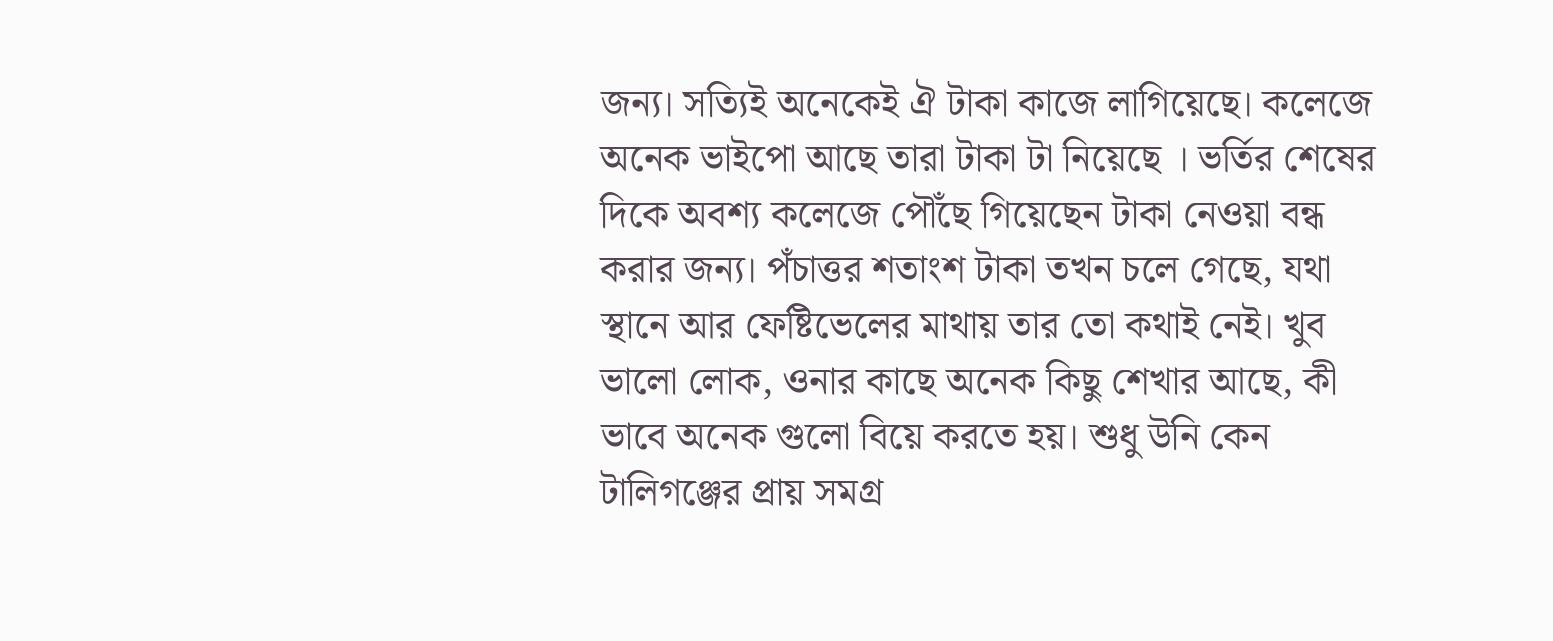জন্য। সত্যিই অনেকেই ঐ টাকা কাজে লাগিয়েছে। কলেজে অনেক ভাইপো আছে তারা টাকা টা নিয়েছে । ভর্তির শেষের দিকে অবশ্য কলেজে পৌঁছে গিয়েছেন টাকা নেওয়া বন্ধ করার জন্য। পঁচাত্তর শতাংশ টাকা তখন চলে গেছে, যথা স্থানে আর ফেষ্টিভেলের মাথায় তার তো কথাই নেই। খুব ভালো লোক, ওনার কাছে অনেক কিছু শেখার আছে, কী ভাবে অনেক গুলো বিয়ে করতে হয়। শুধু উনি কেন টালিগঞ্জের প্রায় সমগ্র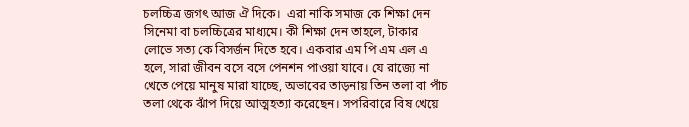চলচ্চিত্র জগৎ আজ ঐ দিকে।  এরা নাকি সমাজ কে শিক্ষা দেন সিনেমা বা চলচ্চিত্রের মাধ্যমে। কী শিক্ষা দেন তাহলে, টাকার লোভে সত্য কে বিসর্জন দিতে হবে। একবার এম পি এম এল এ হলে, সারা জীবন বসে বসে পেনশন পাওয়া যাবে। যে রাজ্যে না খেতে পেয়ে মানুষ মারা যাচ্ছে, অভাবের তাড়নায় তিন তলা বা পাঁচ তলা থেকে ঝাঁপ দিয়ে আত্মহত্যা করেছেন। সপরিবারে বিষ খেয়ে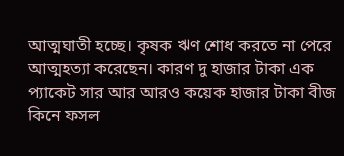আত্মঘাতী হচ্ছে। কৃষক ঋণ শোধ করতে না পেরে আত্মহত্যা করেছেন। কারণ দু হাজার টাকা এক প্যাকেট সার আর আরও কয়েক হাজার টাকা বীজ কিনে ফসল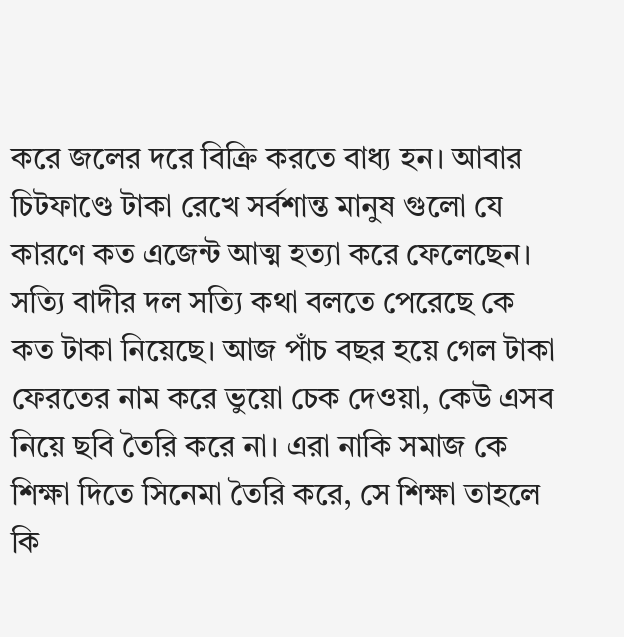করে জলের দরে বিক্রি করতে বাধ্য হন। আবার চিটফাণ্ডে টাকা রেখে সর্বশান্ত মানুষ গুলো যে কারণে কত এজেন্ট আত্ম হত্যা করে ফেলেছেন। সত্যি বাদীর দল সত্যি কথা বলতে পেরেছে কে কত টাকা নিয়েছে। আজ পাঁচ বছর হয়ে গেল টাকা ফেরতের নাম করে ভুয়ো চেক দেওয়া, কেউ এসব নিয়ে ছবি তৈরি করে না। এরা নাকি সমাজ কে শিক্ষা দিতে সিনেমা তৈরি করে, সে শিক্ষা তাহলে কি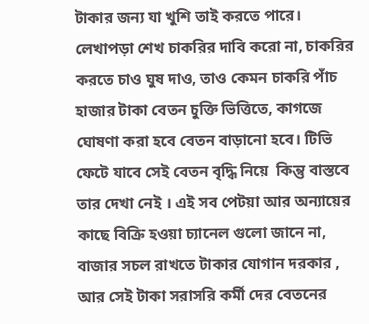টাকার জন্য যা খুশি তাই করতে পারে। লেখাপড়া শেখ চাকরির দাবি করো না, চাকরির করতে চাও ঘুষ দাও, তাও কেমন চাকরি পাঁচ হাজার টাকা বেতন চুক্তি ভিত্তিতে, কাগজে ঘোষণা করা হবে বেতন বাড়ানো হবে। টিভি ফেটে যাবে সেই বেতন বৃদ্ধি নিয়ে  কিন্তু বাস্তবে তার দেখা নেই । এই সব পেটয়া আর অন্যায়ের কাছে বিক্রি হওয়া চ্যানেল গুলো জানে না, বাজার সচল রাখতে টাকার যোগান দরকার , আর সেই টাকা সরাসরি কর্মী দের বেতনের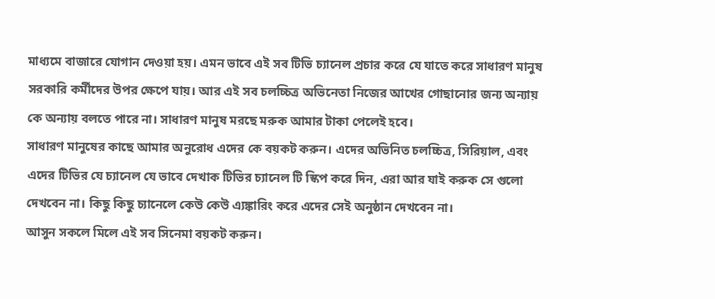মাধ্যমে বাজারে যোগান দেওয়া হয়। এমন ভাবে এই সব টিভি চ্যানেল প্রচার করে যে যাতে করে সাধারণ মানুষ সরকারি কর্মীদের উপর ক্ষেপে যায়। আর এই সব চলচ্চিত্র অভিনেতা নিজের আখের গোছানোর জন্য অন্যায় কে অন্যায় বলতে পারে না। সাধারণ মানুষ মরছে মরুক আমার টাকা পেলেই হবে।
সাধারণ মানুষের কাছে আমার অনুরোধ এদের কে বয়কট করুন। এদের অভিনিত চলচ্চিত্র, সিরিয়াল, এবং এদের টিভির যে চ্যানেল যে ভাবে দেখাক টিভির চ্যানেল টি স্কিপ করে দিন, এরা আর যাই করুক সে গুলো দেখবেন না। কিছু কিছু চ্যানেলে কেউ কেউ এ্যঙ্কারিং করে এদের সেই অনুষ্ঠান দেখবেন না।
আসুন সকলে মিলে এই সব সিনেমা বয়কট করুন।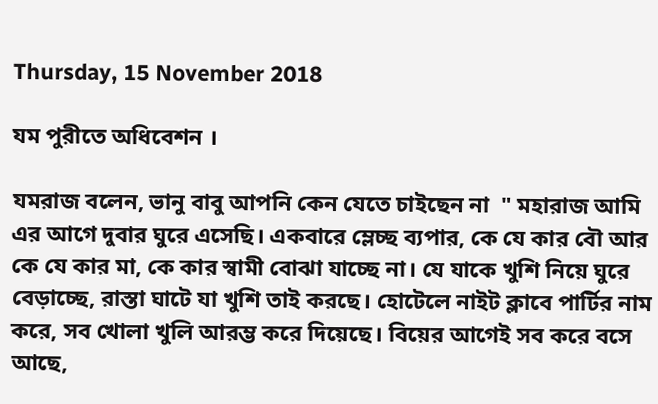Thursday, 15 November 2018

যম পুরীতে অধিবেশন ।

যমরাজ বলেন, ভানু বাবু আপনি কেন যেতে চাইছেন না  " মহারাজ আমি এর আগে দুবার ঘুরে এসেছি। একবারে ম্লেচ্ছ ব্যপার, কে যে কার বৌ আর কে যে কার মা, কে কার স্বামী বোঝা যাচ্ছে না। যে যাকে খুশি নিয়ে ঘুরে বেড়াচ্ছে, রাস্তা ঘাটে যা খুশি তাই করছে। হোটেলে নাইট ক্লাবে পার্টির নাম করে, সব খোলা খুলি আরম্ভ করে দিয়েছে। বিয়ের আগেই সব করে বসে আছে,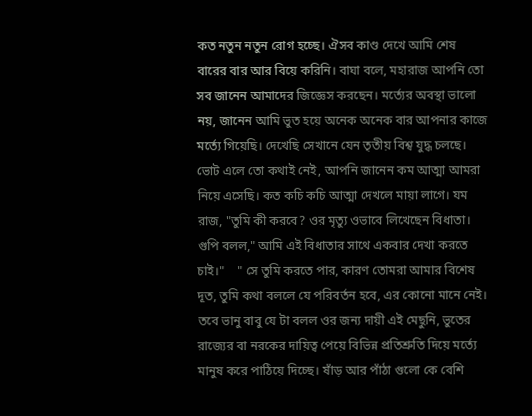কত নতুন নতুন রোগ হচ্ছে। ঐসব কাণ্ড দেখে আমি শেষ বারের বার আর বিয়ে করিনি। বাঘা বলে, মহারাজ আপনি তো সব জানেন আমাদের জিজ্ঞেস করছেন। মর্ত্যের অবস্থা ভালো নয়, জানেন আমি ভুত হয়ে অনেক অনেক বার আপনার কাজে মর্ত্যে গিয়েছি। দেখেছি সেখানে যেন তৃতীয় বিশ্ব যুদ্ধ চলছে। ভোট এলে তো কথাই নেই, আপনি জানেন কম আত্মা আমরা নিয়ে এসেছি। কত কচি কচি আত্মা দেখলে মায়া লাগে। যম রাজ, "তুমি কী করবে? ওর মৃত্যু ওভাবে লিখেছেন বিধাতা। গুপি বলল," আমি এই বিধাতার সাথে একবার দেখা করতে চাই।"    " সে তুমি করতে পার, কারণ তোমরা আমার বিশেষ দূত, তুমি কথা বললে যে পরিবর্তন হবে, এর কোনো মানে নেই। তবে ভানু বাবু যে টা বলল ওর জন্য দায়ী এই মেছুনি, ভুতের রাজ্যের বা নরকের দায়িত্ব পেয়ে বিভিন্ন প্রতিশ্রুতি দিয়ে মর্ত্যে মানুষ করে পাঠিয়ে দিচ্ছে। ষাঁড় আর পাঁঠা গুলো কে বেশি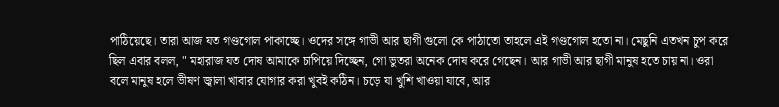পাঠিয়েছে। তারা আজ যত গণ্ডগোল পাকাচ্ছে। ওদের সঙ্গে গাভী আর ছাগী গুলো কে পাঠাতো তাহলে এই গণ্ডগোল হতো না। মেছুনি এতখন চুপ করে ছিল এবার বলল, " মহারাজ যত দোষ আমাকে চাপিয়ে দিচ্ছেন, গো ভুতরা অনেক দোষ করে গেছেন। আর গাভী আর ছাগী মানুষ হতে চায় না। ওরা বলে মানুষ হলে ভীষণ জ্বালা খাবার যোগার করা খুবই কঠিন। চড়ে যা খুশি খাওয়া যাবে, আর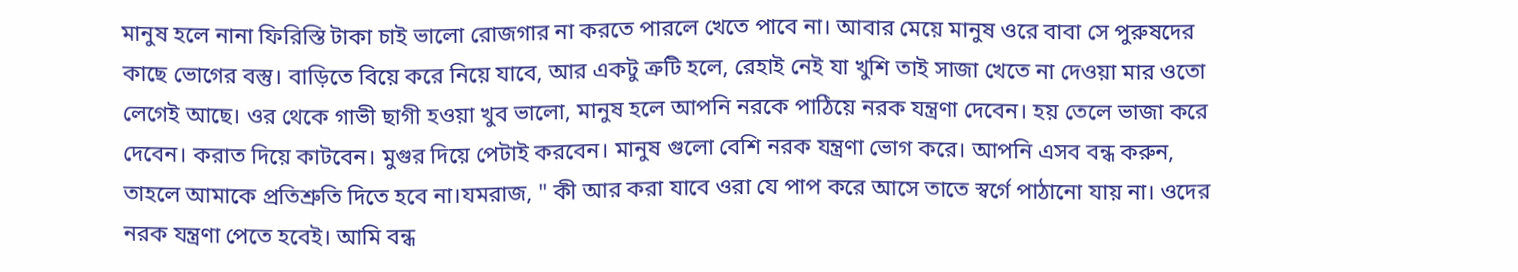মানুষ হলে নানা ফিরিস্তি টাকা চাই ভালো রোজগার না করতে পারলে খেতে পাবে না। আবার মেয়ে মানুষ ওরে বাবা সে পুরুষদের কাছে ভোগের বস্তু। বাড়িতে বিয়ে করে নিয়ে যাবে, আর একটু ত্রুটি হলে, রেহাই নেই যা খুশি তাই সাজা খেতে না দেওয়া মার ওতো লেগেই আছে। ওর থেকে গাভী ছাগী হওয়া খুব ভালো, মানুষ হলে আপনি নরকে পাঠিয়ে নরক যন্ত্রণা দেবেন। হয় তেলে ভাজা করে দেবেন। করাত দিয়ে কাটবেন। মুগুর দিয়ে পেটাই করবেন। মানুষ গুলো বেশি নরক যন্ত্রণা ভোগ করে। আপনি এসব বন্ধ করুন, তাহলে আমাকে প্রতিশ্রুতি দিতে হবে না।যমরাজ, " কী আর করা যাবে ওরা যে পাপ করে আসে তাতে স্বর্গে পাঠানো যায় না। ওদের নরক যন্ত্রণা পেতে হবেই। আমি বন্ধ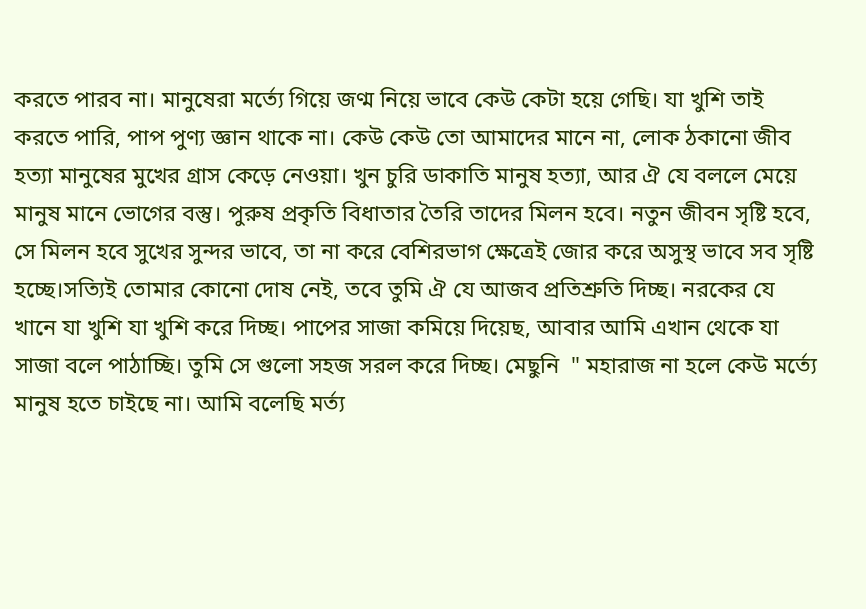করতে পারব না। মানুষেরা মর্ত্যে গিয়ে জণ্ম নিয়ে ভাবে কেউ কেটা হয়ে গেছি। যা খুশি তাই করতে পারি, পাপ পুণ্য জ্ঞান থাকে না। কেউ কেউ তো আমাদের মানে না, লোক ঠকানো জীব হত্যা মানুষের মুখের গ্রাস কেড়ে নেওয়া। খুন চুরি ডাকাতি মানুষ হত্যা, আর ঐ যে বললে মেয়ে মানুষ মানে ভোগের বস্তু। পুরুষ প্রকৃতি বিধাতার তৈরি তাদের মিলন হবে। নতুন জীবন সৃষ্টি হবে, সে মিলন হবে সুখের সুন্দর ভাবে, তা না করে বেশিরভাগ ক্ষেত্রেই জোর করে অসুস্থ ভাবে সব সৃষ্টি হচ্ছে।সত্যিই তোমার কোনো দোষ নেই, তবে তুমি ঐ যে আজব প্রতিশ্রুতি দিচ্ছ। নরকের যে খানে যা খুশি যা খুশি করে দিচ্ছ। পাপের সাজা কমিয়ে দিয়েছ, আবার আমি এখান থেকে যা সাজা বলে পাঠাচ্ছি। তুমি সে গুলো সহজ সরল করে দিচ্ছ। মেছুনি  " মহারাজ না হলে কেউ মর্ত্যে মানুষ হতে চাইছে না। আমি বলেছি মর্ত্য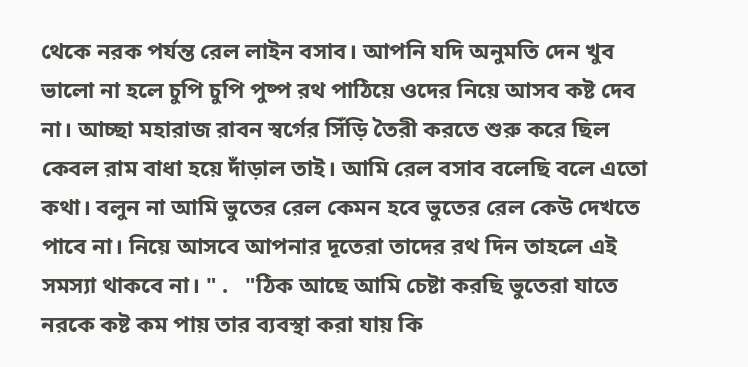থেকে নরক পর্যন্ত রেল লাইন বসাব। আপনি যদি অনুমতি দেন খুব ভালো না হলে চুপি চুপি পুষ্প রথ পাঠিয়ে ওদের নিয়ে আসব কষ্ট দেব না। আচ্ছা মহারাজ রাবন স্বর্গের সিঁড়ি তৈরী করতে শুরু করে ছিল কেবল রাম বাধা হয়ে দাঁড়াল তাই। আমি রেল বসাব বলেছি বলে এতো কথা। বলুন না আমি ভুতের রেল কেমন হবে ভুতের রেল কেউ দেখতে পাবে না। নিয়ে আসবে আপনার দূতেরা তাদের রথ দিন তাহলে এই সমস্যা থাকবে না। " .   "ঠিক আছে আমি চেষ্টা করছি ভুতেরা যাতে নরকে কষ্ট কম পায় তার ব্যবস্থা করা যায় কি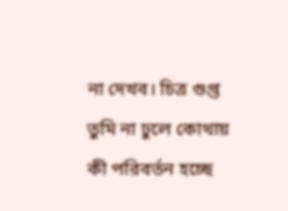না দেখব। চিত্র গুপ্ত তুমি না ঢুলে কোথায় কী পরিবর্তন হচ্ছে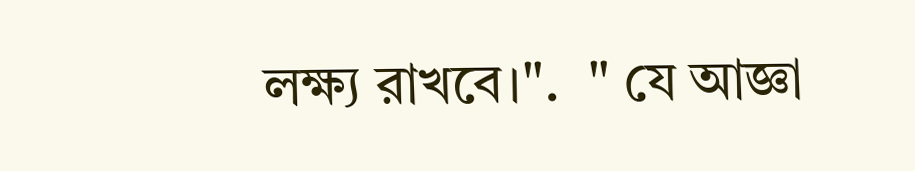লক্ষ্য রাখবে।".  " যে আজ্ঞা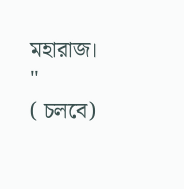মহারাজ। "
( চলবে)